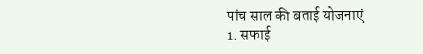पांच साल की बताई योजनाएं
1. सफाई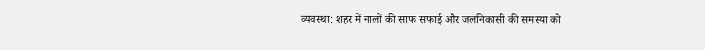व्यवस्था: शहर में नालों की साफ सफाई और जलनिकासी की समस्या को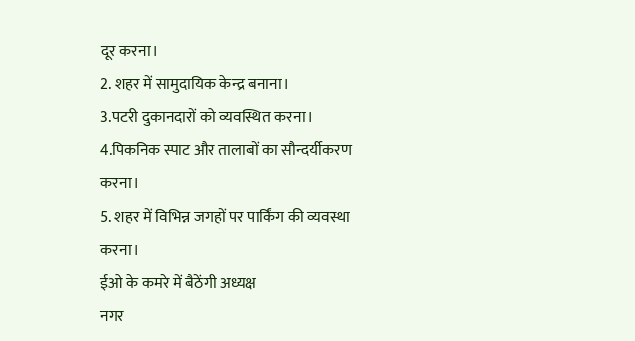दूर करना।
2. शहर में सामुदायिक केन्द्र बनाना।
3.पटरी दुकानदारों को व्यवस्थित करना।
4.पिकनिक स्पाट और तालाबों का सौन्दर्यीकरण करना।
5. शहर में विभिन्न जगहों पर पार्किंग की व्यवस्था करना।
ईओ के कमरे में बैठेंगी अध्यक्ष
नगर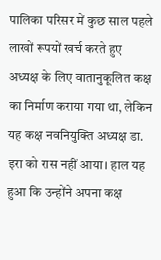पालिका परिसर में कुछ साल पहले लाखों रूपयों खर्च करते हुए अध्यक्ष के लिए वातानुकूलित कक्ष का निर्माण कराया गया था, लेकिन यह कक्ष नवनियुक्ति अध्यक्ष डा. इरा को रास नहीं आया। हाल यह हुआ कि उन्होंने अपना कक्ष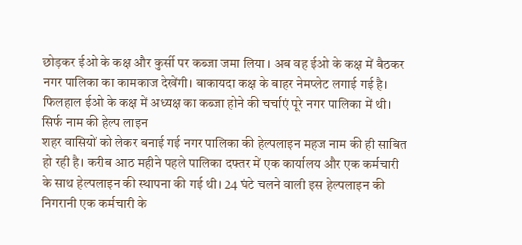छोड़कर ईओ के कक्ष और कुर्सी पर कब्जा जमा लिया । अब वह ईओ के कक्ष में बैठकर नगर पालिका का कामकाज देखेंगी। बाकायदा कक्ष के बाहर नेमप्लेट लगाई गई है। फिलहाल ईओ के कक्ष में अध्यक्ष का कब्जा होने की चर्चाएं पूरे नगर पालिका में थी।
सिर्फ नाम की हेल्प लाइन
शहर वासियों को लेकर बनाई गई नगर पालिका की हेल्पलाइन महज नाम की ही साबित हो रही है। करीब आठ महीने पहले पालिका दफ्तर में एक कार्यालय और एक कर्मचारी के साथ हेल्पलाइन की स्थापना की गई थी। 24 घंटे चलने वाली इस हेल्पलाइन की निगरानी एक कर्मचारी के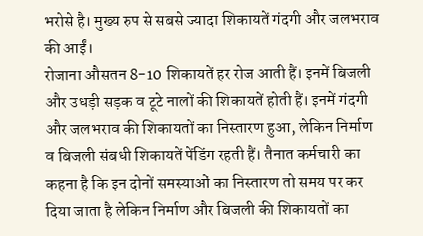भरोसे है। मुख्य रुप से सबसे ज्यादा शिकायतें गंदगी और जलभराव की आईं।
रोजाना औसतन 8-10 शिकायतें हर रोज आती हैं। इनमें बिजली और उधड़ी सड़क व टूटे नालों की शिकायतें होती हैं। इनमें गंदगी और जलभराव की शिकायतों का निस्तारण हुआ, लेकिन निर्माण व बिजली संबधी शिकायतें पेंडिंग रहती हैं। तैनात कर्मचारी का कहना है कि इन दोनों समस्याओं का निस्तारण तो समय पर कर दिया जाता है लेकिन निर्माण और बिजली की शिकायतों का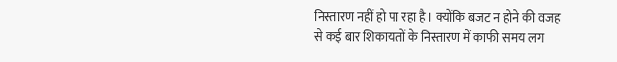निस्तारण नहीं हो पा रहा है। क्योंकि बजट न होने की वजह से कई बार शिकायतों के निस्तारण में काफी समय लग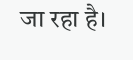जा रहा है।